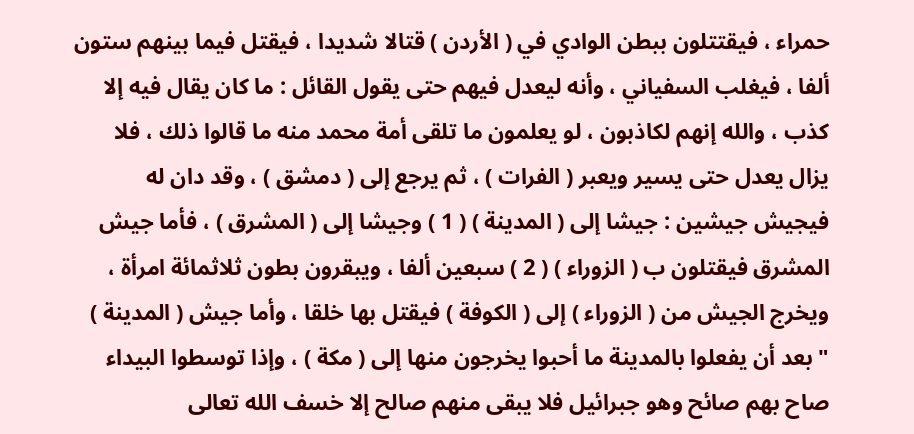حمراء ، فيقتتلون ببطن الوادي في ( الأردن ) قتالا شديدا ، فيقتل فيما بينهم ستون
ألفا ، فيغلب السفياني ، وأنه ليعدل فيهم حتى يقول القائل : ما كان يقال فيه إلا
كذب ، والله إنهم لكاذبون ، لو يعلمون ما تلقى أمة محمد منه ما قالوا ذلك ، فلا
يزال يعدل حتى يسير ويعبر ( الفرات ) ، ثم يرجع إلى ( دمشق ) ، وقد دان له
فيجيش جيشين : جيشا إلى ( المدينة ) ( 1 ) وجيشا إلى ( المشرق ) ، فأما جيش
المشرق فيقتلون ب ( الزوراء ) ( 2 ) سبعين ألفا ، ويبقرون بطون ثلاثمائة امرأة ،
ويخرج الجيش من ( الزوراء ) إلى ( الكوفة ) فيقتل بها خلقا ، وأما جيش ( المدينة )
" بعد أن يفعلوا بالمدينة ما أحبوا يخرجون منها إلى ( مكة ) ، وإذا توسطوا البيداء
صاح بهم صائح وهو جبرائيل فلا يبقى منهم صالح إلا خسف الله تعالى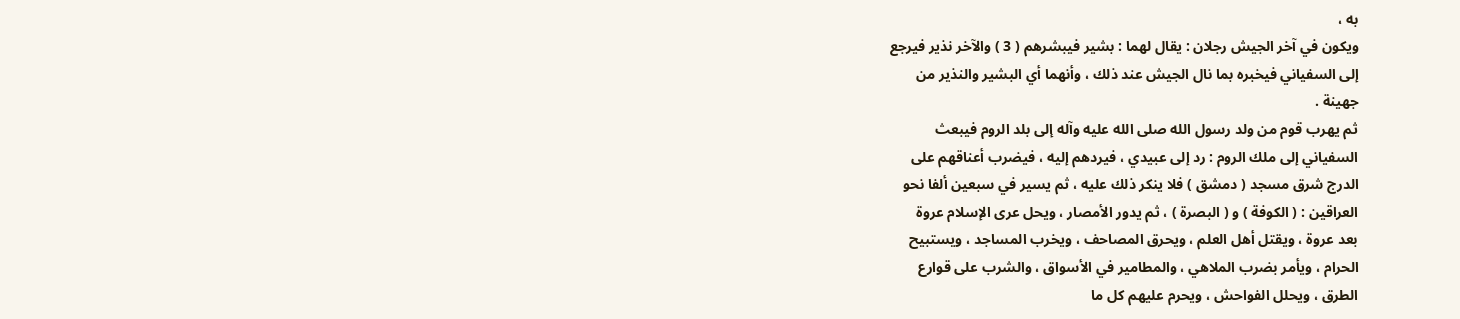به ،
ويكون في آخر الجيش رجلان : يقال لهما : بشير فيبشرهم ( 3 ) والآخر نذير فيرجع
إلى السفياني فيخبره بما نال الجيش عند ذلك ، وأنهما أي البشير والنذير من
جهينة .
ثم يهرب قوم من ولد رسول الله صلى الله عليه وآله إلى بلد الروم فيبعث
السفياني إلى ملك الروم : رد إلى عبيدي ، فيردهم إليه ، فيضرب أعناقهم على
الدرج شرق مسجد ( دمشق ) فلا ينكر ذلك عليه ، ثم يسير في سبعين ألفا نحو
العراقين : ( الكوفة ) و ( البصرة ) ، ثم يدور الأمصار ، ويحل عرى الإسلام عروة
بعد عروة ، ويقتل أهل العلم ، ويحرق المصاحف ، ويخرب المساجد ، ويستبيح
الحرام ، ويأمر بضرب الملاهي ، والمطامير في الأسواق ، والشرب على قوارع
الطرق ، ويحلل الفواحش ، ويحرم عليهم كل ما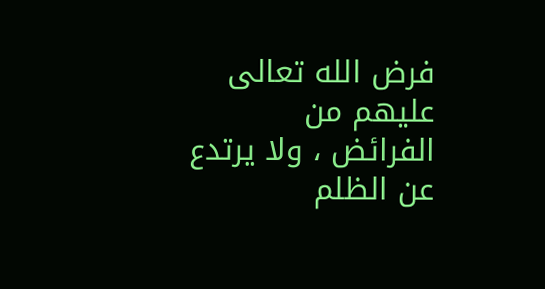فرض الله تعالى عليهم من
الفرائض ، ولا يرتدع عن الظلم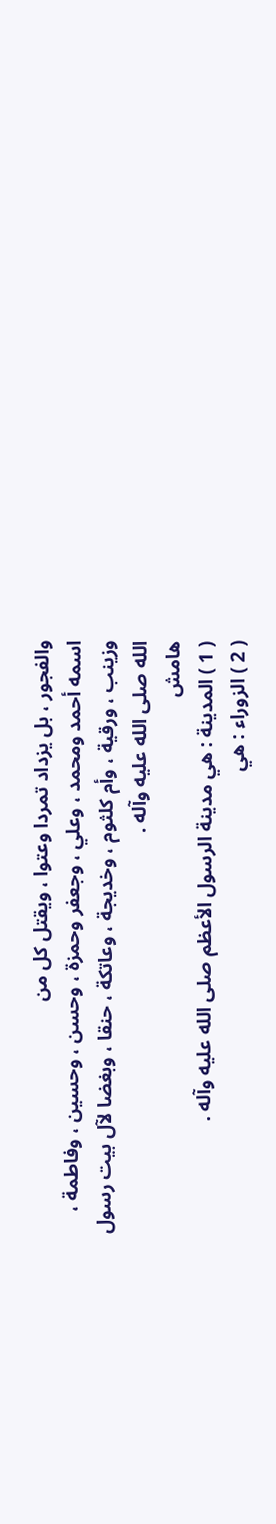والفجور ، بل يزداد تمردا وعتوا ، ويقتل كل من
اسمه أحمد ومحمد ، وعلي ، وجعفر وحمزة ، وحسن ، وحسين ، وفاطمة ،
وزينب ، ورقية ، وأم كلثوم ، وخديجة ، وعاتكة ، حنقا ، وبغضا لآل بيت رسول
الله صلى الله عليه وآله .
هامش
( 1 ) المدينة : هي مدينة الرسول الأعظم صلى الله عليه وآله .
( 2 ) الزوراء : هي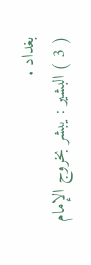بغداد .
( 3 ) البشير : يبشر بخروج الإمام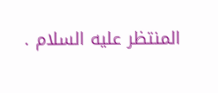المنتظر عليه السلام .